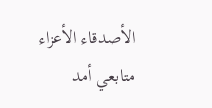الأصدقاء الأعزاء متابعي أمد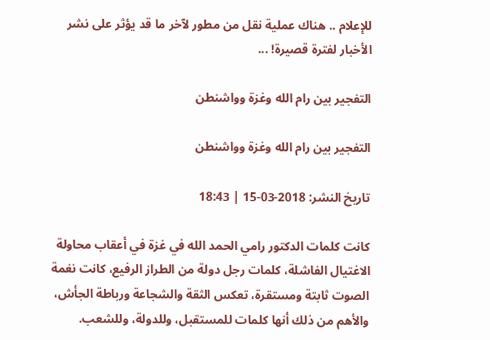للإعلام .. هناك عملية نقل من مطور لآخر ما قد يؤثر على نشر الأخبار لفترة قصيرة! ...

التفجير بين رام الله وغزة وواشنطن

التفجير بين رام الله وغزة وواشنطن

تاريخ النشر: 2018-03-15 | 18:43

كانت كلمات الدكتور رامي الحمد الله في غزة في أعقاب محاولة الاغتيال الفاشلة، كلمات رجل دولة من الطراز الرفيع، كانت نغمة الصوت ثابتة ومستقرة، تعكس الثقة والشجاعة ورباطة الجأش، والأهم من ذلك أنها كلمات للمستقبل، وللدولة، وللشعب.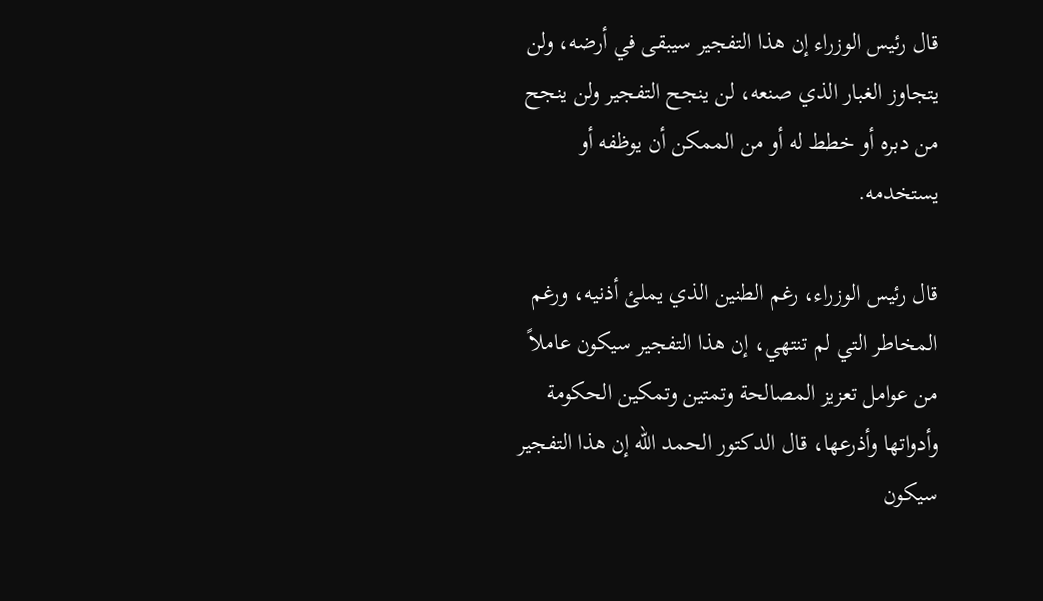قال رئيس الوزراء إن هذا التفجير سيبقى في أرضه، ولن يتجاوز الغبار الذي صنعه، لن ينجح التفجير ولن ينجح من دبره أو خطط له أو من الممكن أن يوظفه أو يستخدمه.

قال رئيس الوزراء، رغم الطنين الذي يملئ أذنيه، ورغم المخاطر التي لم تنتهي، إن هذا التفجير سيكون عاملاً من عوامل تعزيز المصالحة وتمتين وتمكين الحكومة وأدواتها وأذرعها، قال الدكتور الحمد الله إن هذا التفجير سيكون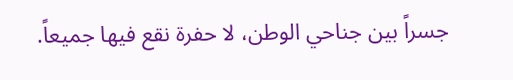جسراً بين جناحي الوطن، لا حفرة نقع فيها جميعاً.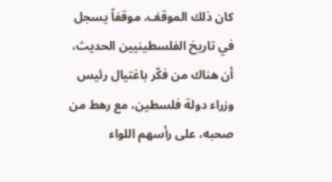كان ذلك الموقف، موقفاً يسجل في تاريخ الفلسطينيين الحديث، أن هناك من فكّر باغتيال رئيس وزراء دولة فلسطين، مع رهط من صحبه، على رأسهم اللواء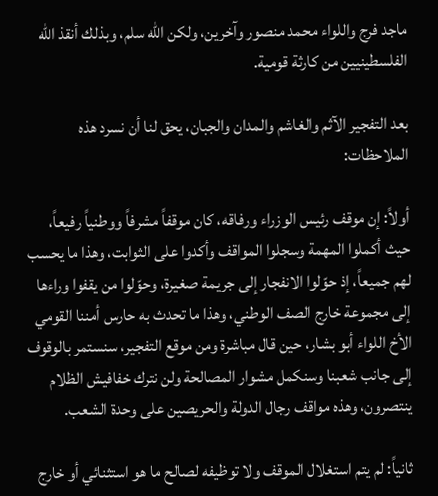ماجد فرج واللواء محمد منصور وآخرين، ولكن الله سلم، وبذلك أنقذ الله الفلسطينيين من كارثة قومية.

بعد التفجير الآثم والغاشم والمدان والجبان، يحق لنا أن نسرد هذه الملاحظات:

أولاً: إن موقف رئيس الوزراء ورفاقه، كان موقفاً مشرفاً ووطنياً رفيعاً، حيث أكملوا المهمة وسجلوا المواقف وأكدوا على الثوابت، وهذا ما يحسب لهم جميعاً، إذ حوّلوا الانفجار إلى جريمة صغيرة، وحوّلوا من يقفوا وراءها إلى مجموعة خارج الصف الوطني، وهذا ما تحدث به حارس أمننا القومي الأخ اللواء أبو بشار، حين قال مباشرة ومن موقع التفجير، سنستمر بالوقوف إلى جانب شعبنا وسنكمل مشوار المصالحة ولن نترك خفافيش الظلام ينتصرون، وهذه مواقف رجال الدولة والحريصين على وحدة الشعب.

ثانياً: لم يتم استغلال الموقف ولا توظيفه لصالح ما هو استثنائي أو خارج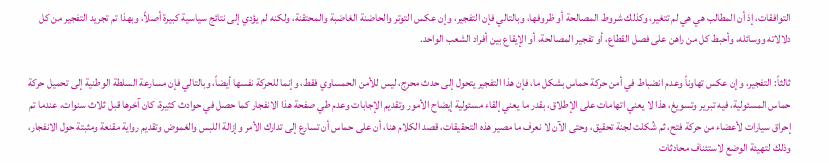التوافقات، إذ أن المطالب هي هي لم تتغير، وكذلك شروط المصالحة أو ظروفها، وبالتالي فإن التفجير، وإن عكس التوتر والحاضنة الغاضبة والمحتقنة، ولكنه لم يؤدي إلى نتائج سياسية كبيرة أصلاً، وبهذا تم تجريد التفجير من كل دلالاته ووسائله، وأحبط كل من راهن على فصل القطاع، أو تفجير المصالحة، أو الإيقاع بين أفراد الشعب الواحد.

ثالثاً: التفجير، وإن عكس تهاوناً وعدم انضباط في أمن حركة حماس بشكل ما، فإن هذا التفجير يتحول إلى حدث محرج، ليس للأمن الحمساوي فقط، وإنما للحركة نفسها أيضاً، وبالتالي فإن مسارعة السلطة الوطنية إلى تحميل حركة حماس المسئولية، فيه تبرير وتسويغ، هذا لا يعني اتهامات على الإطلاق، بقدر ما يعني إلقاء مسئولية إيضاح الأمور وتقديم الإجابات وعدم طي صفحة هذا الانفجار كما حصل في حوادث كثيرة، كان آخرها قبل ثلاث سنوات، عندما تم إحراق سيارات لأعضاء من حركة فتح، ثم شُكلت لجنة تحقيق، وحتى الآن لا نعرف ما مصير هذه التحقيقات، قصد الكلام هنا، أن على حماس أن تسارع إلى تدارك الأمر وإزالة اللبس والغموض وتقديم رواية مقنعة ومثبتة حول الانفجار، وذلك لتهيئة الوضع لاستئناف محادثات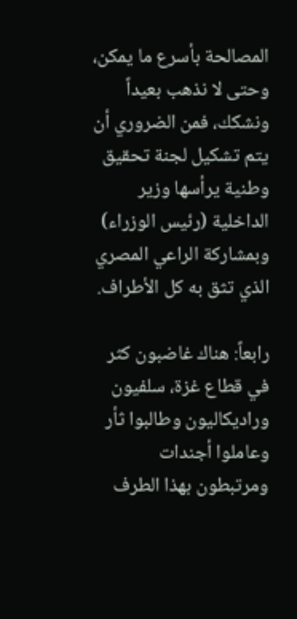المصالحة بأسرع ما يمكن، وحتى لا نذهب بعيداً ونشكك، فمن الضروري أن يتم تشكيل لجنة تحقيق وطنية يرأسها وزير الداخلية (رئيس الوزراء) وبمشاركة الراعي المصري الذي تثق به كل الأطراف.

رابعاً: هناك غاضبون كثر في قطاع غزة، سلفيون وراديكاليون وطالبوا ثأر وعاملوا أجندات ومرتبطون بهذا الطرف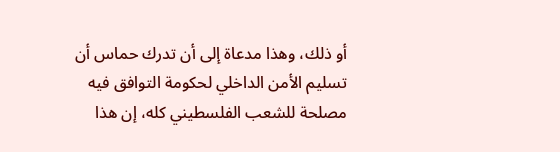أو ذلك، وهذا مدعاة إلى أن تدرك حماس أن تسليم الأمن الداخلي لحكومة التوافق فيه مصلحة للشعب الفلسطيني كله، إن هذا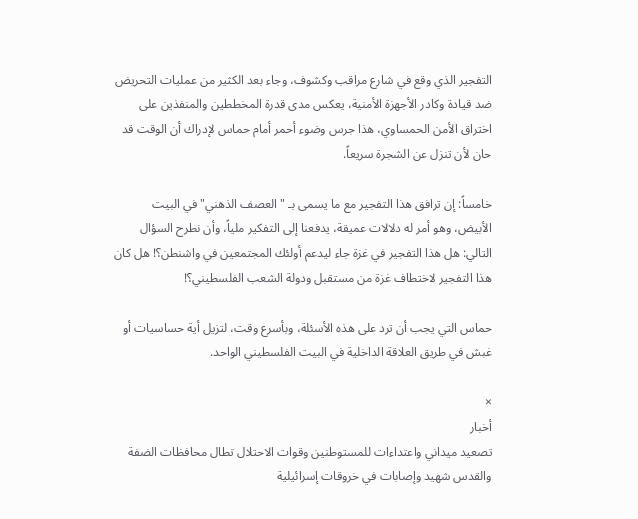التفجير الذي وقع في شارع مراقب وكشوف، وجاء بعد الكثير من عمليات التحريض ضد قيادة وكادر الأجهزة الأمنية، يعكس مدى قدرة المخططين والمنفذين على اختراق الأمن الحمساوي، هذا جرس وضوء أحمر أمام حماس لإدراك أن الوقت قد حان لأن تنزل عن الشجرة سريعاً.

خامساً: إن ترافق هذا التفجير مع ما يسمى بـ "العصف الذهني" في البيت الأبيض، وهو أمر له دلالات عميقة، يدفعنا إلى التفكير ملياً، وأن نطرح السؤال التالي: هل هذا التفجير في غزة جاء ليدعم أولئك المجتمعين في واشنطن؟! هل كان هذا التفجير لاختطاف غزة من مستقبل ودولة الشعب الفلسطيني؟!

حماس التي يجب أن ترد على هذه الأسئلة، وبأسرع وقت، لتزيل أية حساسيات أو غبش في طريق العلاقة الداخلية في البيت الفلسطيني الواحد.

×
أخبار
تصعيد ميداني واعتداءات للمستوطنين وقوات الاحتلال تطال محافظات الضفة والقدس شهيد وإصابات في خروقات إسرائيلية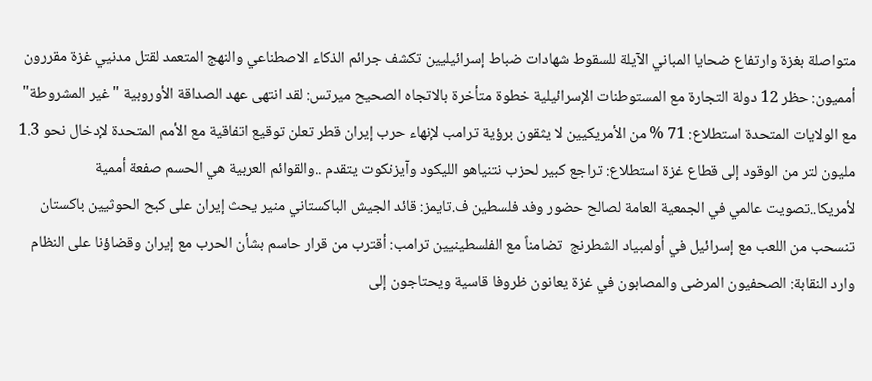متواصلة بغزة وارتفاع ضحايا المباني الآيلة للسقوط شهادات ضباط إسرائيليين تكشف جرائم الذكاء الاصطناعي والنهج المتعمد لقتل مدنيي غزة مقررون أمميون: حظر 12 دولة التجارة مع المستوطنات الإسرائيلية خطوة متأخرة بالاتجاه الصحيح ميرتس: لقد انتهى عهد الصداقة الأوروبية "غير المشروطة" مع الولايات المتحدة استطلاع: 71 % من الأمريكيين لا يثقون برؤية ترامب لإنهاء حرب إيران قطر تعلن توقيع اتفاقية مع الأمم المتحدة لإدخال نحو 1.3 مليون لتر من الوقود إلى قطاع غزة استطلاع: تراجع كبير لحزب نتنياهو الليكود وآيزنكوت يتقدم ..والقوائم العربية هي الحسم صفعة أممية لأمريكا..تصويت عالمي في الجمعية العامة لصالح حضور وفد فلسطين ف.تايمز: قائد الجيش الباكستاني منير يحث إيران على كبح الحوثيين باكستان تنسحب من اللعب مع إسرائيل في أولمبياد الشطرنج  تضامناً مع الفلسطينيين ترامب: أقترب من قرار حاسم بشأن الحرب مع إيران وقضاؤنا على النظام وارد النقابة: الصحفيون المرضى والمصابون في غزة يعانون ظروفا قاسية ويحتاجون إلى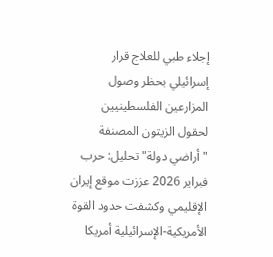إجلاء طبي للعلاج قرار إسرائيلي بحظر وصول المزارعين الفلسطينيين لحقول الزيتون المصنفة "أراضي دولة" تحليل: حرب فبراير 2026 عززت موقع إيران الإقليمي وكشفت حدود القوة الأمريكية-الإسرائيلية أمريكا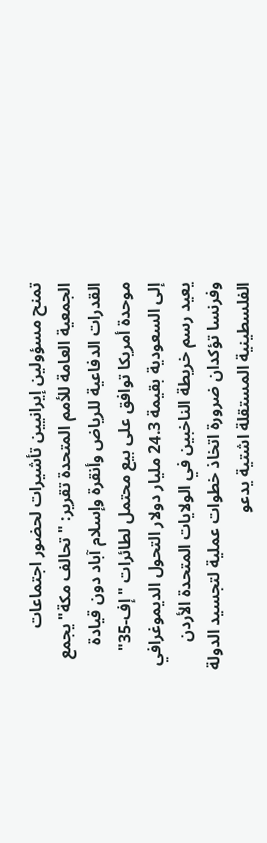تمنح مسؤولين إيرانيين تأشيرات لحضور اجتماعات الجمعية العامة للأمم المتحدة تقرير: "تحالف مكة" يجمع القدرات الدفاعية للرياض وأنقرة وإسلام آباد دون قيادة موحدة أمريكا توافق على بيع محتمل لطائرات "إف-35" إلى السعودية بقيمة 24.3 مليار دولار التحول الديموغرافي يعيد رسم خريطة الناخبين في الولايات المتحدة الأردن وفرنسا تؤكدان ضرورة اتخاذ خطوات عملية لتجسيد الدولة الفلسطينية المستقلة اشتية يدعو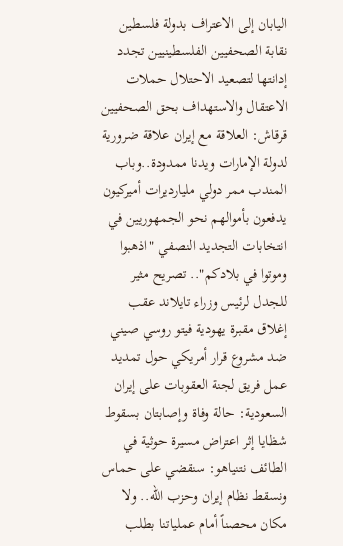اليابان إلى الاعتراف بدولة فلسطين نقابة الصحفيين الفلسطينيين تجدد إدانتها لتصعيد الاحتلال حملات الاعتقال والاستهداف بحق الصحفيين قرقاش: العلاقة مع إيران علاقة ضرورية لدولة الإمارات ويدنا ممدودة..وباب المندب ممر دولي مليارديرات أميركيون يدفعون بأموالهم نحو الجمهوريين في انتخابات التجديد النصفي "اذهبوا وموتوا في بلادكم".. تصريح مثير للجدل لرئيس وزراء تايلاند عقب إغلاق مقبرة يهودية فيتو روسي صيني ضد مشروع قرار أمريكي حول تمديد عمل فريق لجنة العقوبات على إيران السعودية: حالة وفاة وإصابتان بسقوط شظايا إثر اعتراض مسيرة حوثية في الطائف نتنياهو: سنقضي على حماس ونسقط نظام إيران وحزب الله.. ولا مكان محصناً أمام عملياتنا بطلب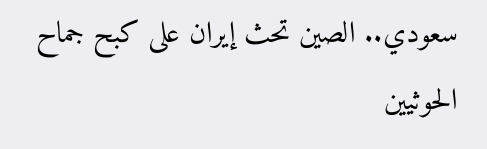سعودي.. الصين تحث إيران على كبح جماح الحوثيين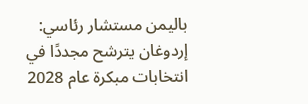باليمن مستشار رئاسي: إردوغان يترشح مجددًا في انتخابات مبكرة عام 2028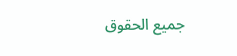جميع الحقوق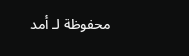محفوظة لـ أمد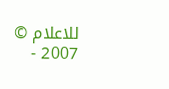للاعلام © 2007 -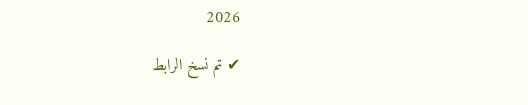2026

✔ تم نسخ الرابط